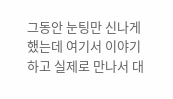그동안 눈팅만 신나게했는데 여기서 이야기하고 실제로 만나서 대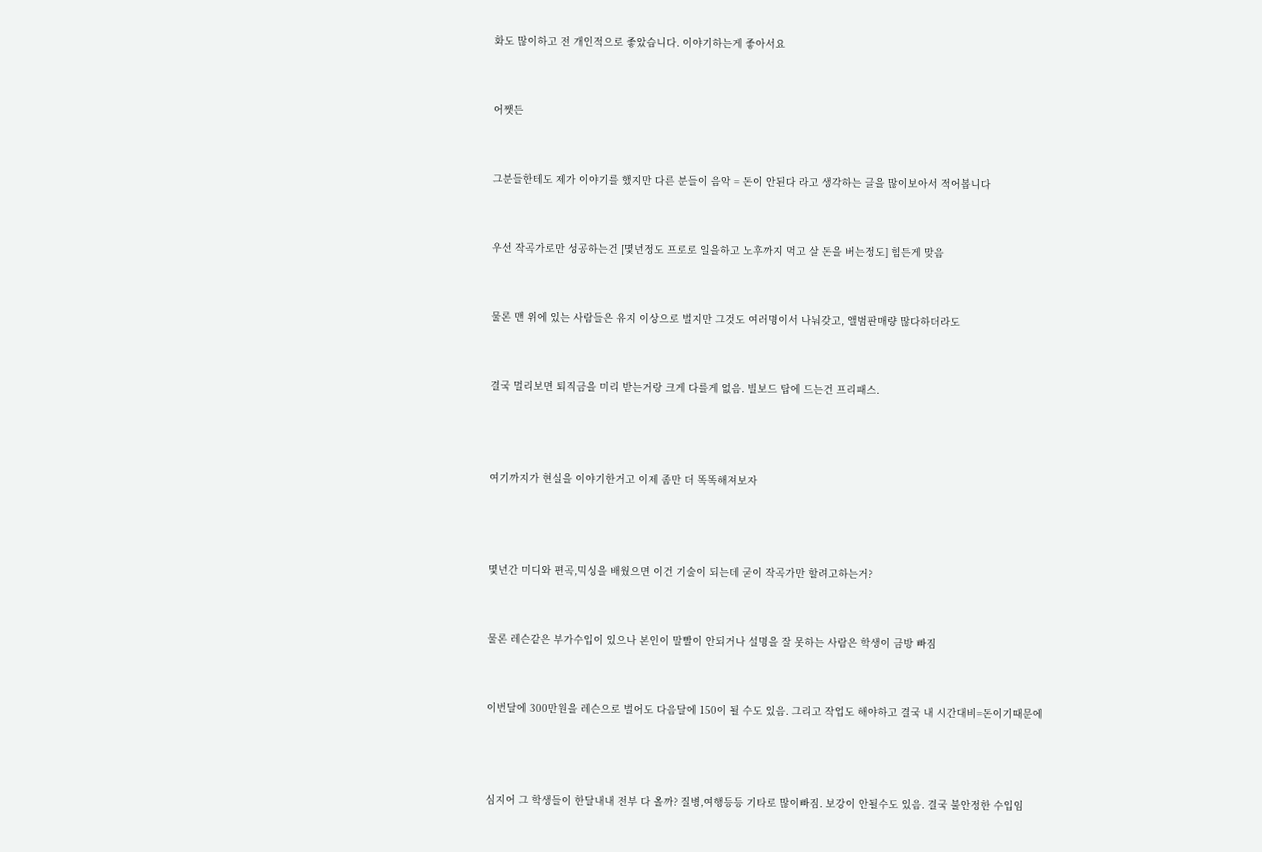화도 많이하고 전 개인적으로 좋았습니다. 이야기하는게 좋아서요


어쨋든


그분들한테도 제가 이야기를 했지만 다른 분들이 음악 = 돈이 안된다 라고 생각하는 글을 많이보아서 적어봅니다


우선 작곡가로만 성공하는건 [몇년정도 프로로 일을하고 노후까지 먹고 살 돈을 버는정도] 힘든게 맞음


물론 맨 위에 있는 사람들은 유지 이상으로 벌지만 그것도 여러명이서 나눠갖고, 앨범판매량 많다하더라도


결국 멀리보면 퇴직금을 미리 받는거랑 크게 다를게 없음. 빌보드 탑에 드는건 프리패스.



여기까지가 현실을 이야기한거고 이제 좀만 더 똑똑해져보자



몇년간 미디와 편곡,믹싱을 배웠으면 이건 기술이 되는데 굳이 작곡가만 할려고하는거?


물론 레슨같은 부가수입이 있으나 본인이 말빨이 안되거나 설명을 잘 못하는 사람은 학생이 금방 빠짐


이번달에 300만원을 레슨으로 벌어도 다음달에 150이 될 수도 있음. 그리고 작업도 해야하고 결국 내 시간대비=돈이기때문에



심지어 그 학생들이 한달내내 전부 다 올까? 질병,여행등등 기타로 많이빠짐. 보강이 안될수도 있음. 결국 불안정한 수입임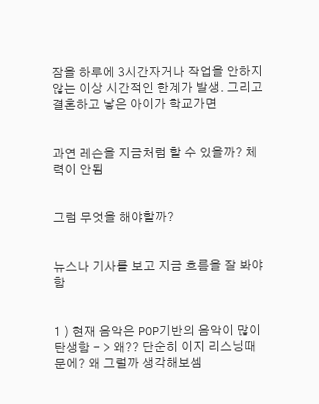잠을 하루에 3시간자거나 작업을 안하지 않는 이상 시간적인 한계가 발생. 그리고 결혼하고 낳은 아이가 학교가면


과연 레슨을 지금처럼 할 수 있을까? 체력이 안됨


그럼 무엇을 해야할까?


뉴스나 기사를 보고 지금 흐름을 잘 봐야함


1 ) 현재 음악은 POP기반의 음악이 많이 탄생함 - > 왜?? 단순히 이지 리스닝때문에? 왜 그럴까 생각해보셈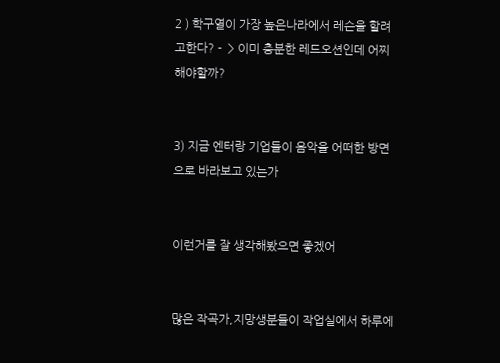2 ) 학구열이 가장 높은나라에서 레슨을 할려고한다? -  > 이미 충분한 레드오션인데 어찌해야할까?


3) 지금 엔터랑 기업들이 음악을 어떠한 방면으로 바라보고 있는가


이런거를 잘 생각해봤으면 좋겠어


많은 작곡가,지망생분들이 작업실에서 하루에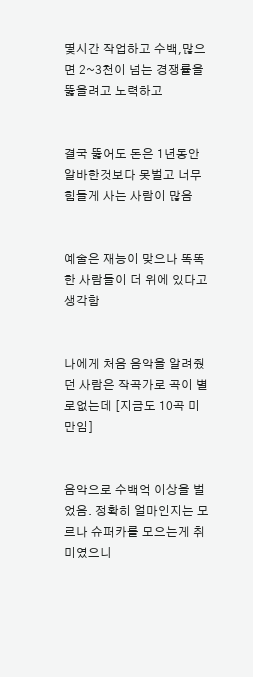몇시간 작업하고 수백,많으면 2~3천이 넘는 경쟁률을 뚫을려고 노력하고


결국 뚫어도 돈은 1년동안 알바한것보다 못벌고 너무 힘들게 사는 사람이 많음


예술은 재능이 맞으나 똑똑한 사람들이 더 위에 있다고 생각함


나에게 처음 음악을 알려줬던 사람은 작곡가로 곡이 별로없는데 [지금도 10곡 미만임]


음악으로 수백억 이상을 벌었음. 정확히 얼마인지는 모르나 슈퍼카를 모으는게 취미였으니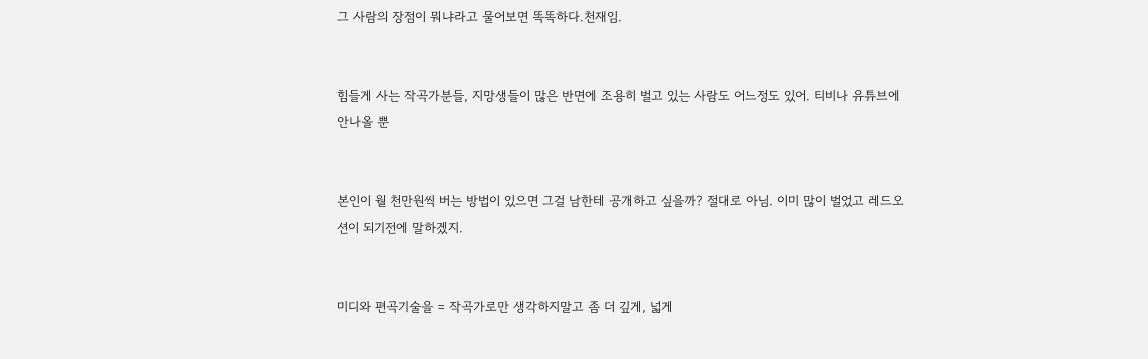그 사람의 장점이 뭐냐라고 물어보면 똑똑하다.천재임.


힘들게 사는 작곡가분들, 지망생들이 많은 반면에 조용히 벌고 있는 사람도 어느정도 있어. 티비나 유튜브에 안나올 뿐


본인이 월 천만원씩 버는 방법이 있으면 그걸 남한테 공개하고 싶을까? 절대로 아님. 이미 많이 벌었고 레드오션이 되기전에 말하겠지.


미디와 편곡기술을 = 작곡가로만 생각하지말고 좀 더 깊게, 넓게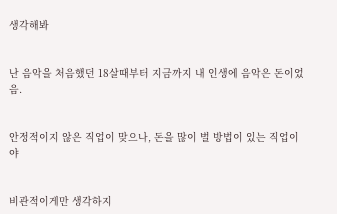생각해봐


난 음악을 처음했던 18살때부터 지금까지 내 인생에 음악은 돈이었음.


안정적이지 않은 직업이 맞으나, 돈을 많이 벌 방법이 있는 직업이야


비관적이게만 생각하지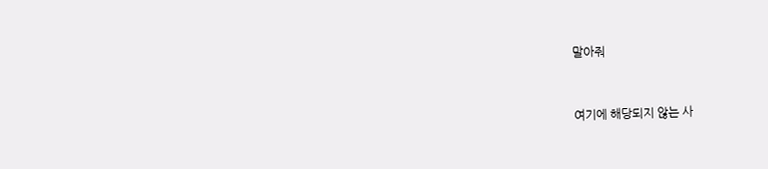말아줘


여기에 해당되지 않는 사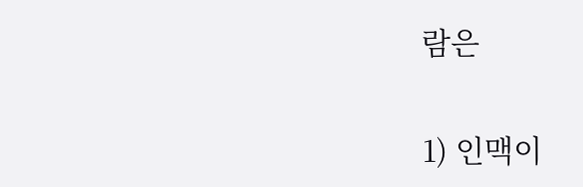람은


1) 인맥이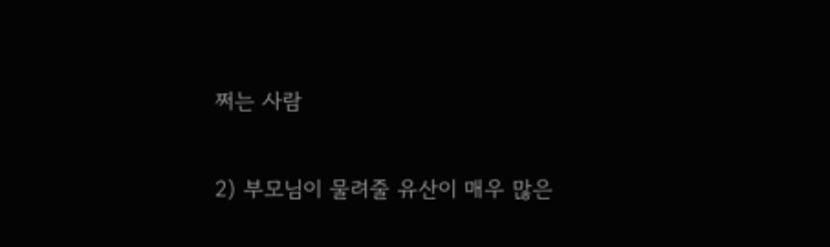쩌는 사람

2) 부모님이 물려줄 유산이 매우 많은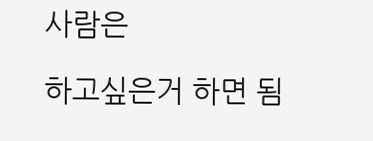사람은

하고싶은거 하면 됨